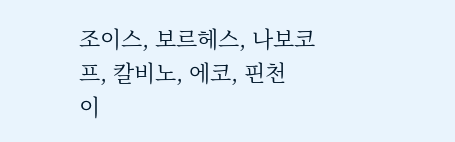조이스, 보르헤스, 나보코프, 칼비노, 에코, 핀천
이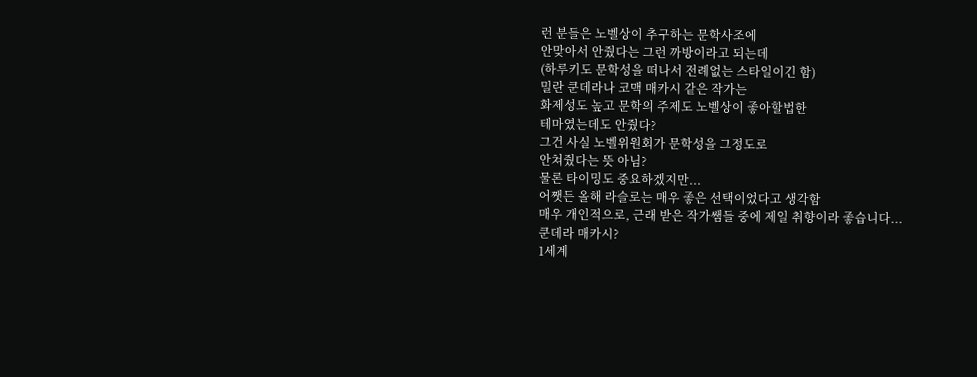런 분들은 노벨상이 추구하는 문학사조에
안맞아서 안줬다는 그런 까방이라고 되는데
(하루키도 문학성을 떠나서 전례없는 스타일이긴 함)
밀란 쿤데라나 코맥 매카시 같은 작가는
화제성도 높고 문학의 주제도 노벨상이 좋아할법한
테마였는데도 안줬다?
그건 사실 노벨위원회가 문학성을 그정도로
안쳐줬다는 뜻 아님?
물론 타이밍도 중요하겠지만...
어쨋든 올해 라슬로는 매우 좋은 선택이었다고 생각함
매우 개인적으로, 근래 받은 작가쌤들 중에 제일 취향이라 좋습니다...
쿤데라 매카시?
1세계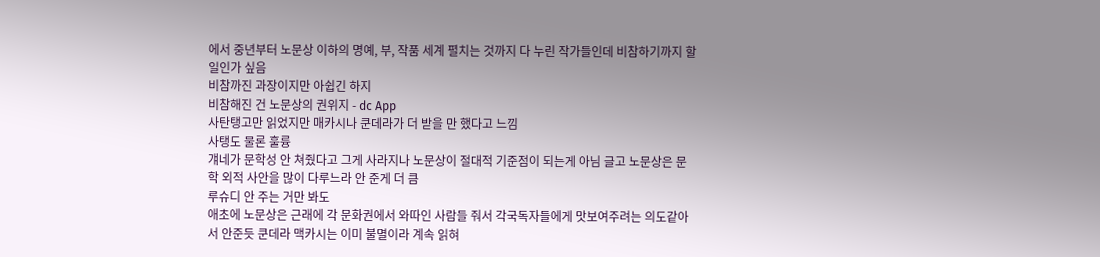에서 중년부터 노문상 이하의 명예, 부, 작품 세계 펼치는 것까지 다 누린 작가들인데 비참하기까지 할 일인가 싶음
비참까진 과장이지만 아쉽긴 하지
비참해진 건 노문상의 권위지 - dc App
사탄탱고만 읽었지만 매카시나 쿤데라가 더 받을 만 했다고 느낌
사탱도 물론 훌륭
걔네가 문학성 안 쳐줬다고 그게 사라지나 노문상이 절대적 기준점이 되는게 아님 글고 노문상은 문학 외적 사안을 많이 다루느라 안 준게 더 큼
루슈디 안 주는 거만 봐도
애초에 노문상은 근래에 각 문화권에서 와따인 사람들 줘서 각국독자들에게 맛보여주려는 의도같아서 안준듯 쿤데라 맥카시는 이미 불멸이라 계속 읽혀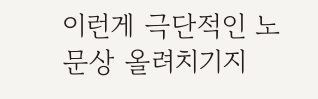이런게 극단적인 노문상 올려치기지